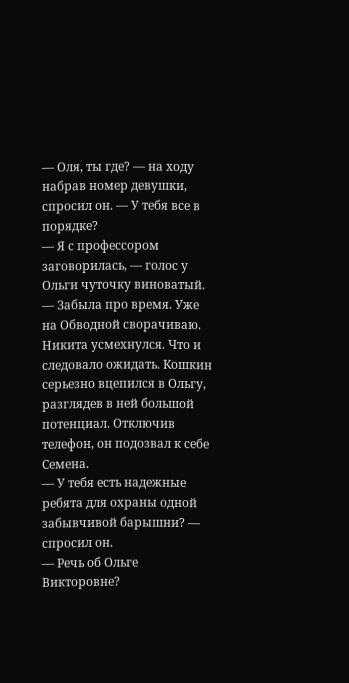— Оля, ты где? — на ходу набрав номер девушки, спросил он. — У тебя все в порядке?
— Я с профессором заговорилась, — голос у Ольги чуточку виноватый. — Забыла про время. Уже на Обводной сворачиваю.
Никита усмехнулся. Что и следовало ожидать. Кошкин серьезно вцепился в Ольгу, разглядев в ней большой потенциал. Отключив телефон, он подозвал к себе Семена.
— У тебя есть надежные ребята для охраны одной забывчивой барышни? — спросил он.
— Речь об Ольге Викторовне?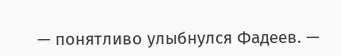— понятливо улыбнулся Фадеев. —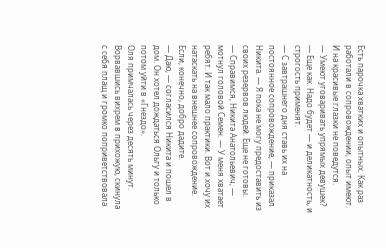Есть парочка хватких и опытных. Как раз работали в сопровождении, опыт имеют. И на красивые глазки не поведутся.
— Умеют уговаривать упрямых девушек?
— Еще как. Надо будет — и деликатность, и строгость применят.
— С завтрашнего дня ставь их на постоянное сопровождение, — приказал Никита. — Я пока не могу предоставить из своих резервов людей. Еще не готовы.
— Справимся, Никита Анатольевич, — мотнул головой Семен. — У меня хватает ребят. И так мало практики. Вот и хочу их натаскать на внешнее сопровождение. Если, конечно, добро дадите.
— Даю, — согласился Никита и пошел в дом. Он хотел дождаться Ольгу и только потом уйти в «Гнездо».
Оля примчалась через десять минут. Ворвавшись вихрем в прихожую, скинула с себя плащ и громко поприветствовала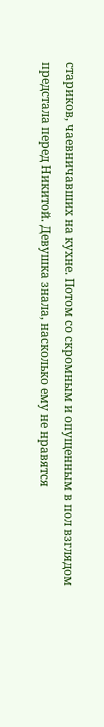стариков, чаевничавших на кухне. Потом со скромным и опущенным в пол взглядом предстала перед Никитой. Девушка знала, насколько ему не нравятся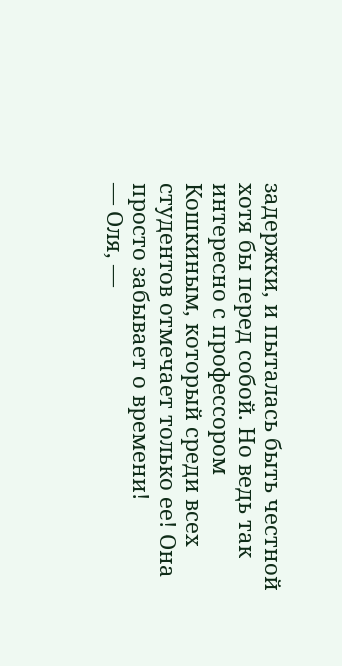задержки, и пыталась быть честной хотя бы перед собой. Но ведь так интересно с профессором Кошкиным, который среди всех студентов отмечает только ее! Она просто забывает о времени!
— Оля, —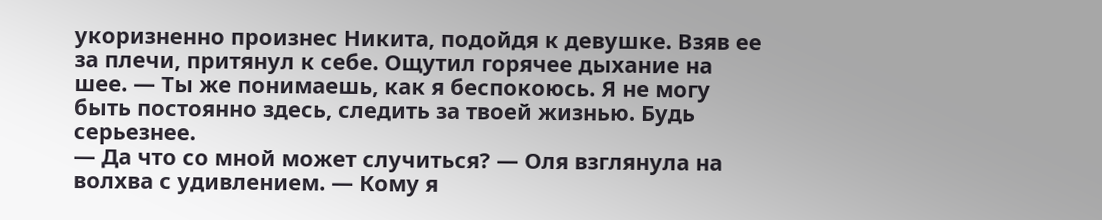укоризненно произнес Никита, подойдя к девушке. Взяв ее за плечи, притянул к себе. Ощутил горячее дыхание на шее. — Ты же понимаешь, как я беспокоюсь. Я не могу быть постоянно здесь, следить за твоей жизнью. Будь серьезнее.
— Да что со мной может случиться? — Оля взглянула на волхва с удивлением. — Кому я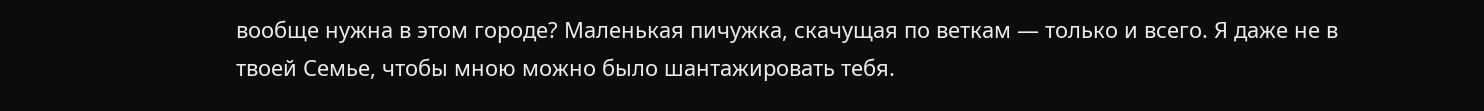вообще нужна в этом городе? Маленькая пичужка, скачущая по веткам — только и всего. Я даже не в твоей Семье, чтобы мною можно было шантажировать тебя.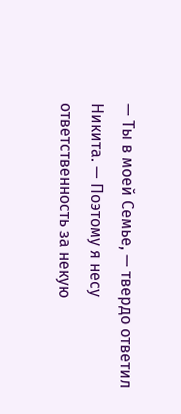— Ты в моей Семье, — твердо ответил Никита. — Поэтому я несу ответственность за некую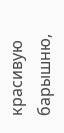красивую барышню,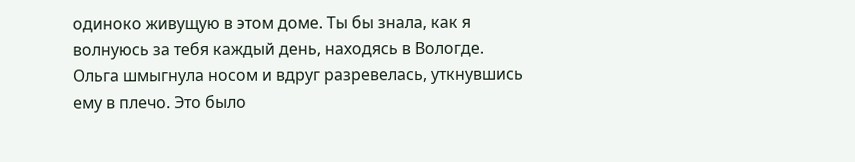одиноко живущую в этом доме. Ты бы знала, как я волнуюсь за тебя каждый день, находясь в Вологде.
Ольга шмыгнула носом и вдруг разревелась, уткнувшись ему в плечо. Это было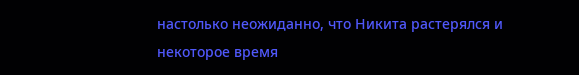настолько неожиданно, что Никита растерялся и некоторое время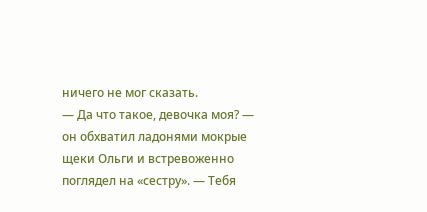ничего не мог сказать.
— Да что такое, девочка моя? — он обхватил ладонями мокрые щеки Ольги и встревоженно поглядел на «сестру». — Тебя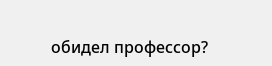обидел профессор?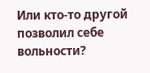Или кто-то другой позволил себе вольности?